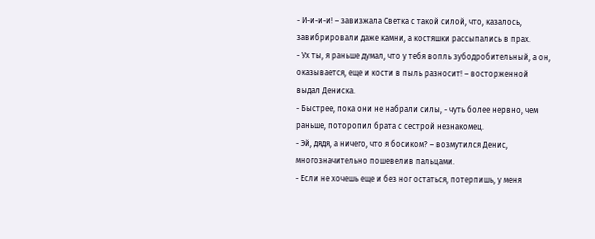- И-и-и-и! – завизжала Светка с такой силой, что, казалось, завибрировали даже камни, а костяшки рассыпались в прах.
- Ух ты, я раньше думал, что у тебя вопль зубодробительный, а он, оказывается, еще и кости в пыль разносит! – восторженной выдал Дениска.
- Быстрее, пока они не набрали силы, - чуть более нервно, чем раньше, поторопил брата с сестрой незнакомец.
- Эй, дядя, а ничего, что я босиком? – возмутился Денис, многозначительно пошевелив пальцами.
- Если не хочешь еще и без ног остаться, потерпишь, у меня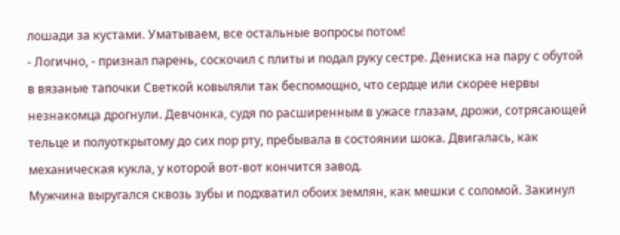лошади за кустами. Уматываем, все остальные вопросы потом!
- Логично, - признал парень, соскочил с плиты и подал руку сестре. Дениска на пару с обутой в вязаные тапочки Светкой ковыляли так беспомощно, что сердце или скорее нервы незнакомца дрогнули. Девчонка, судя по расширенным в ужасе глазам, дрожи, сотрясающей тельце и полуоткрытому до сих пор рту, пребывала в состоянии шока. Двигалась, как механическая кукла, у которой вот-вот кончится завод.
Мужчина выругался сквозь зубы и подхватил обоих землян, как мешки с соломой. Закинул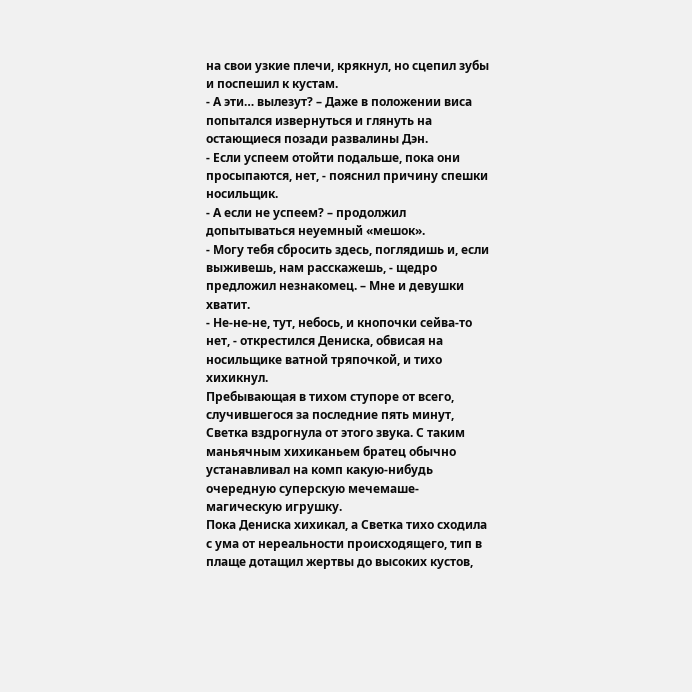на свои узкие плечи, крякнул, но сцепил зубы и поспешил к кустам.
- А эти… вылезут? – Даже в положении виса попытался извернуться и глянуть на остающиеся позади развалины Дэн.
- Если успеем отойти подальше, пока они просыпаются, нет, - пояснил причину спешки носильщик.
- А если не успеем? – продолжил допытываться неуемный «мешок».
- Могу тебя сбросить здесь, поглядишь и, если выживешь, нам расскажешь, - щедро предложил незнакомец. – Мне и девушки хватит.
- Не-не-не, тут, небось, и кнопочки сейва-то нет, - открестился Дениска, обвисая на носильщике ватной тряпочкой, и тихо хихикнул.
Пребывающая в тихом ступоре от всего, случившегося за последние пять минут, Светка вздрогнула от этого звука. С таким маньячным хихиканьем братец обычно устанавливал на комп какую-нибудь очередную суперскую мечемаше-магическую игрушку.
Пока Дениска хихикал, а Светка тихо сходила с ума от нереальности происходящего, тип в плаще дотащил жертвы до высоких кустов,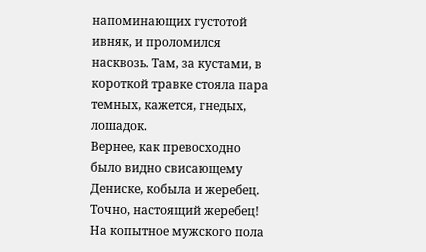напоминающих густотой ивняк, и проломился насквозь. Там, за кустами, в короткой травке стояла пара темных, кажется, гнедых, лошадок.
Вернее, как превосходно было видно свисающему Дениске, кобыла и жеребец. Точно, настоящий жеребец! На копытное мужского пола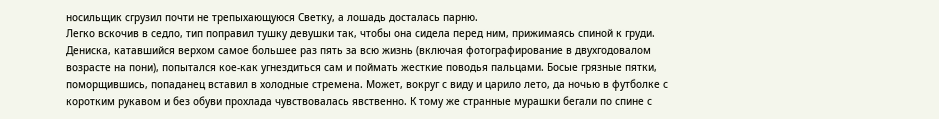носильщик сгрузил почти не трепыхающуюся Светку, а лошадь досталась парню.
Легко вскочив в седло, тип поправил тушку девушки так, чтобы она сидела перед ним, прижимаясь спиной к груди. Дениска, катавшийся верхом самое большее раз пять за всю жизнь (включая фотографирование в двухгодовалом возрасте на пони), попытался кое-как угнездиться сам и поймать жесткие поводья пальцами. Босые грязные пятки, поморщившись, попаданец вставил в холодные стремена. Может, вокруг с виду и царило лето, да ночью в футболке с коротким рукавом и без обуви прохлада чувствовалась явственно. К тому же странные мурашки бегали по спине с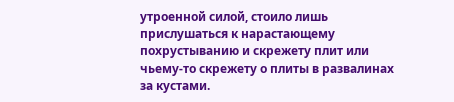утроенной силой, стоило лишь прислушаться к нарастающему похрустыванию и скрежету плит или чьему-то скрежету о плиты в развалинах за кустами.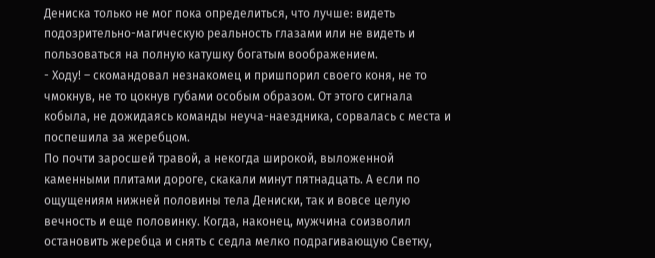Дениска только не мог пока определиться, что лучше: видеть подозрительно-магическую реальность глазами или не видеть и пользоваться на полную катушку богатым воображением.
- Ходу! – скомандовал незнакомец и пришпорил своего коня, не то чмокнув, не то цокнув губами особым образом. От этого сигнала кобыла, не дожидаясь команды неуча-наездника, сорвалась с места и поспешила за жеребцом.
По почти заросшей травой, а некогда широкой, выложенной каменными плитами дороге, скакали минут пятнадцать. А если по ощущениям нижней половины тела Дениски, так и вовсе целую вечность и еще половинку. Когда, наконец, мужчина соизволил остановить жеребца и снять с седла мелко подрагивающую Светку,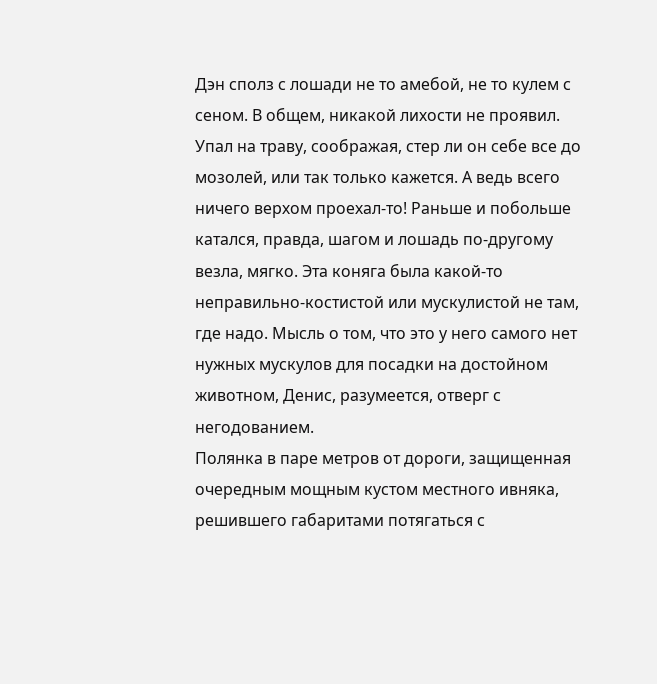Дэн сполз с лошади не то амебой, не то кулем с сеном. В общем, никакой лихости не проявил.
Упал на траву, соображая, стер ли он себе все до мозолей, или так только кажется. А ведь всего ничего верхом проехал-то! Раньше и побольше катался, правда, шагом и лошадь по-другому везла, мягко. Эта коняга была какой-то неправильно-костистой или мускулистой не там, где надо. Мысль о том, что это у него самого нет нужных мускулов для посадки на достойном животном, Денис, разумеется, отверг с негодованием.
Полянка в паре метров от дороги, защищенная очередным мощным кустом местного ивняка, решившего габаритами потягаться с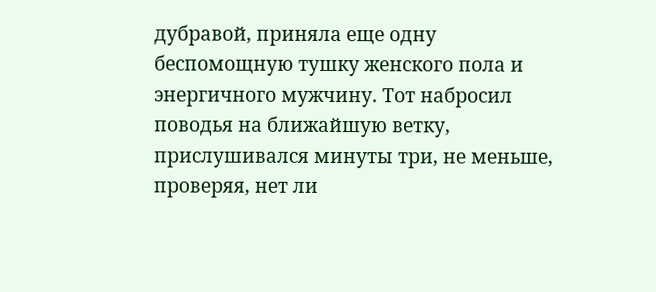дубравой, приняла еще одну беспомощную тушку женского пола и энергичного мужчину. Тот набросил поводья на ближайшую ветку, прислушивался минуты три, не меньше, проверяя, нет ли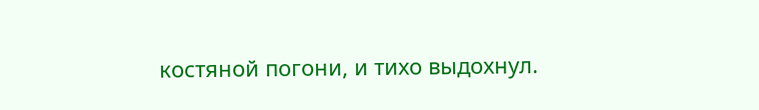костяной погони, и тихо выдохнул.